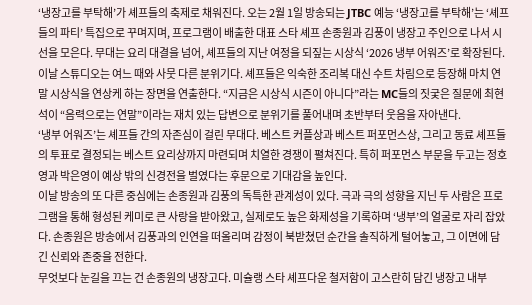‘냉장고를 부탁해’가 셰프들의 축제로 채워진다. 오는 2월 1일 방송되는 JTBC 예능 ‘냉장고를 부탁해’는 ‘셰프들의 파티’ 특집으로 꾸며지며, 프로그램이 배출한 대표 스타 셰프 손종원과 김풍이 냉장고 주인으로 나서 시선을 모은다. 무대는 요리 대결을 넘어, 셰프들의 지난 여정을 되짚는 시상식 ‘2026 냉부 어워즈’로 확장된다.
이날 스튜디오는 여느 때와 사뭇 다른 분위기다. 셰프들은 익숙한 조리복 대신 수트 차림으로 등장해 마치 연말 시상식을 연상케 하는 장면을 연출한다. “지금은 시상식 시즌이 아니다”라는 MC들의 짓궂은 질문에 최현석이 “음력으로는 연말”이라는 재치 있는 답변으로 분위기를 풀어내며 초반부터 웃음을 자아낸다.
‘냉부 어워즈’는 셰프들 간의 자존심이 걸린 무대다. 베스트 커플상과 베스트 퍼포먼스상, 그리고 동료 셰프들의 투표로 결정되는 베스트 요리상까지 마련되며 치열한 경쟁이 펼쳐진다. 특히 퍼포먼스 부문을 두고는 정호영과 박은영이 예상 밖의 신경전을 벌였다는 후문으로 기대감을 높인다.
이날 방송의 또 다른 중심에는 손종원과 김풍의 독특한 관계성이 있다. 극과 극의 성향을 지닌 두 사람은 프로그램을 통해 형성된 케미로 큰 사랑을 받아왔고, 실제로도 높은 화제성을 기록하며 ‘냉부’의 얼굴로 자리 잡았다. 손종원은 방송에서 김풍과의 인연을 떠올리며 감정이 북받쳤던 순간을 솔직하게 털어놓고, 그 이면에 담긴 신뢰와 존중을 전한다.
무엇보다 눈길을 끄는 건 손종원의 냉장고다. 미슐랭 스타 셰프다운 철저함이 고스란히 담긴 냉장고 내부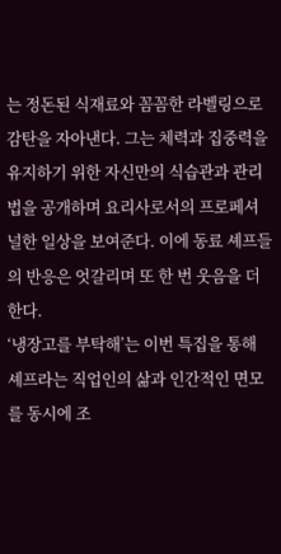는 정돈된 식재료와 꼼꼼한 라벨링으로 감탄을 자아낸다. 그는 체력과 집중력을 유지하기 위한 자신만의 식습관과 관리법을 공개하며 요리사로서의 프로페셔널한 일상을 보여준다. 이에 동료 셰프들의 반응은 엇갈리며 또 한 번 웃음을 더한다.
‘냉장고를 부탁해’는 이번 특집을 통해 셰프라는 직업인의 삶과 인간적인 면모를 동시에 조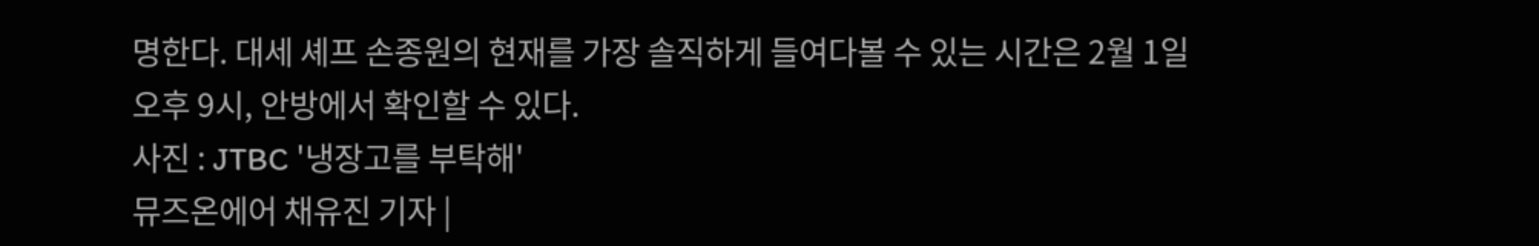명한다. 대세 셰프 손종원의 현재를 가장 솔직하게 들여다볼 수 있는 시간은 2월 1일 오후 9시, 안방에서 확인할 수 있다.
사진 : JTBC '냉장고를 부탁해'
뮤즈온에어 채유진 기자 |